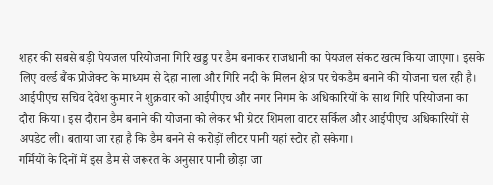शहर की सबसे बड़ी पेयजल परियोजना गिरि खड्ड पर डैम बनाकर राजधानी का पेयजल संकट खत्म किया जाएगा। इसके लिए वर्ल्ड बैंक प्रोजेक्ट के माध्यम से देहा नाला और गिरि नदी के मिलन क्षेत्र पर चेकडैम बनाने की योजना चल रही है।
आईपीएच सचिव देवेश कुमार ने शुक्रवार को आईपीएच और नगर निगम के अधिकारियों के साथ गिरि परियोजना का दौरा किया। इस दौरान डैम बनाने की योजना को लेकर भी ग्रेटर शिमला वाटर सर्किल और आईपीएच अधिकारियों से अपडेट ली। बताया जा रहा है कि डैम बनने से करोड़ों लीटर पानी यहां स्टोर हो सकेगा।
गर्मियों के दिनों में इस डैम से जरूरत के अनुसार पानी छोड़ा जा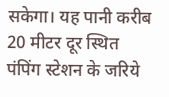सकेगा। यह पानी करीब 20 मीटर दूर स्थित पंपिंग स्टेशन के जरिये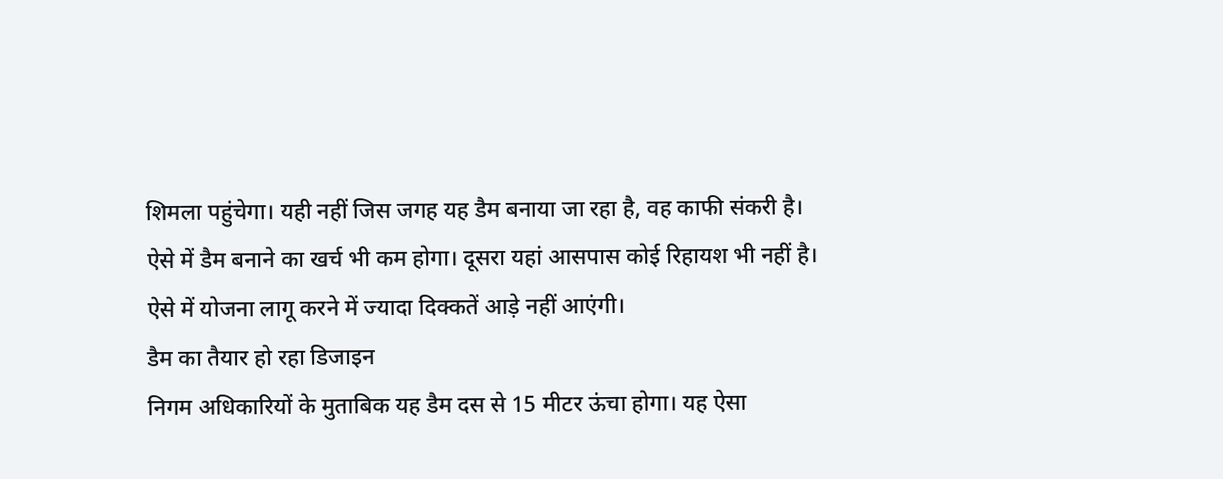शिमला पहुंचेगा। यही नहीं जिस जगह यह डैम बनाया जा रहा है, वह काफी संकरी है। ऐसे में डैम बनाने का खर्च भी कम होगा। दूसरा यहां आसपास कोई रिहायश भी नहीं है। ऐसे में योजना लागू करने में ज्यादा दिक्कतें आड़े नहीं आएंगी।
डैम का तैयार हो रहा डिजाइन
निगम अधिकारियों के मुताबिक यह डैम दस से 15 मीटर ऊंचा होगा। यह ऐसा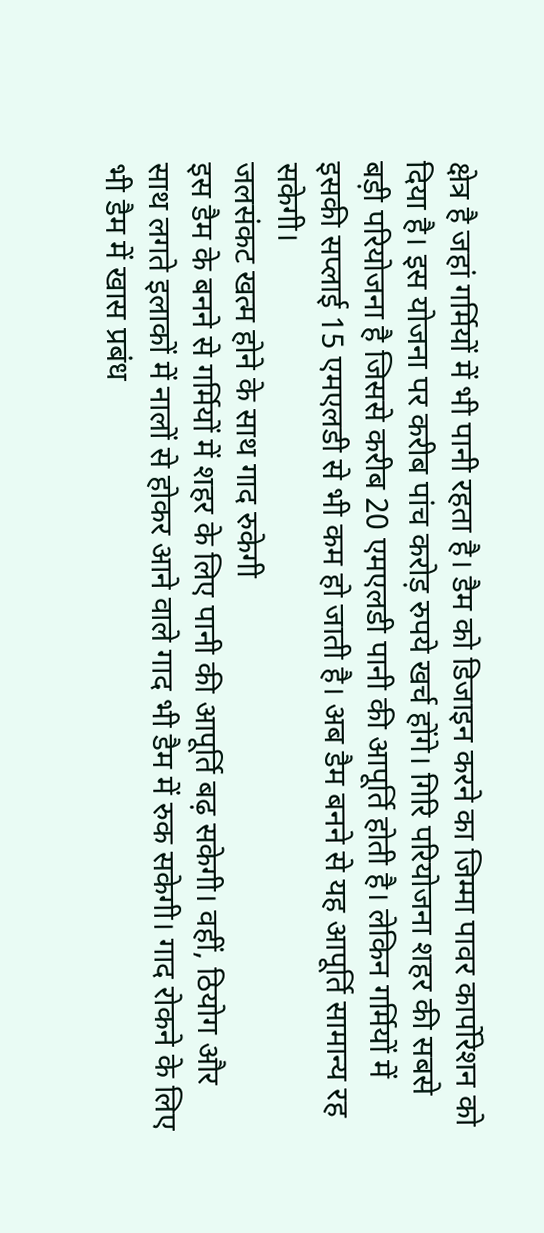क्षेत्र है जहां गर्मियों में भी पानी रहता है। डैम को डिजाइन करने का जिम्मा पावर कार्पोरेशन को दिया है। इस योजना पर करीब पांच करोड़ रुपये खर्च होंगे। गिरि परियोजना शहर की सबसे बड़ी परियोजना है जिससे करीब 20 एमएलडी पानी की आपूर्ति होती है। लेकिन गर्मियों में इसकी सप्लाई 15 एमएलडी से भी कम हो जाती है। अब डैम बनने से यह आपूर्ति सामान्य रह सकेगी।
जलसंकट खत्म होने के साथ गाद रुकेगी
इस डैम के बनने से गर्मियों में शहर के लिए पानी की आपूर्ति बढ़ सकेगी। वहीं, ठियोग और साथ लगते इलाकों में नालों से होकर आने वाले गाद भी डैम में रुक सकेगी। गाद रोकने के लिए भी डैम में खास प्रबंध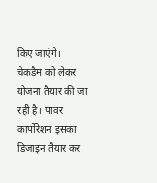किए जाएंगे।
चेकडैम को लेकर योजना तैयार की जा रही है। पावर कार्पोरेशन इसका डिजाइन तैयार कर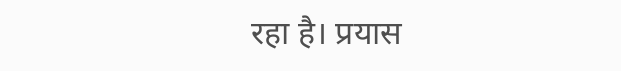रहा है। प्रयास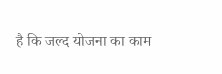है कि जल्द योजना का काम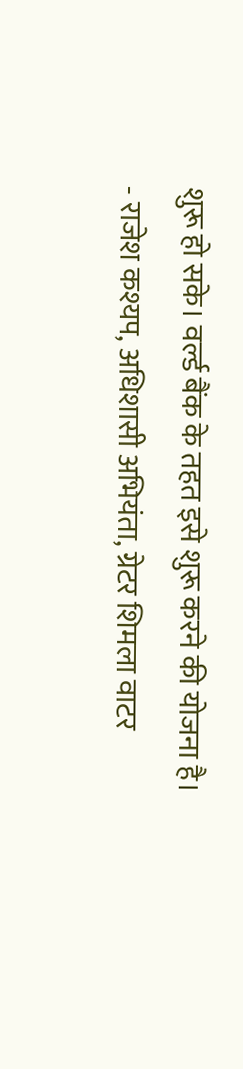शुरू हो सके। वर्ल्ड बैंक के तहत इसे शुरू करने की योजना है।
- राजेश कश्यप, अधिशासी अभियंता, ग्रेटर शिमला वाटर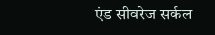एंड सीवरेज सर्कल